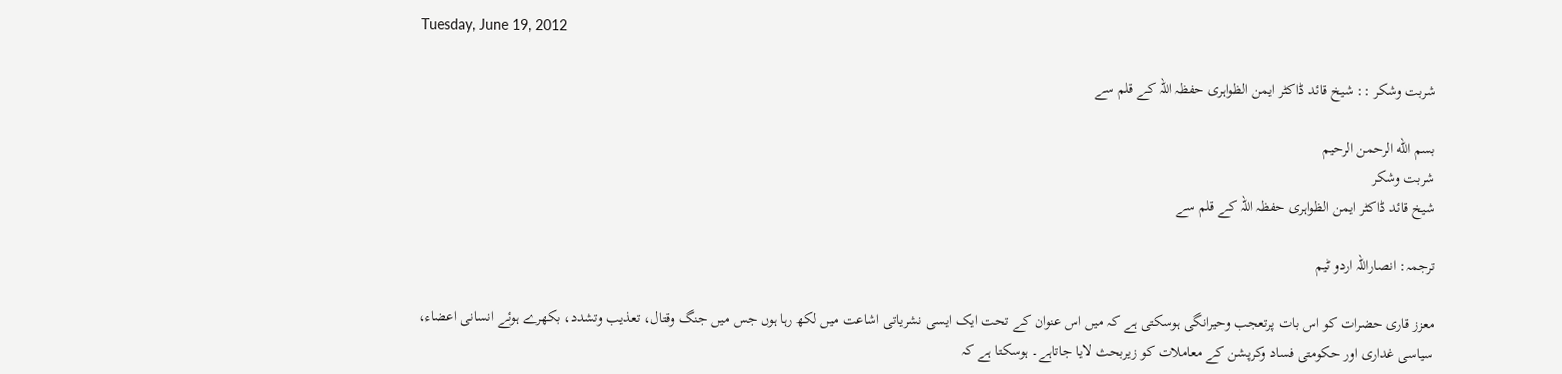Tuesday, June 19, 2012

شربت وشکر :: شیخ قائد ڈاکٹر ایمن الظواہری حفظہ اللہ کے قلم سے

بسم الله الرحمن الرحيم
شربت وشکر
شیخ قائد ڈاکٹر ایمن الظواہری حفظہ اللہ کے قلم سے

ترجمہ: انصاراللہ اردو ٹیم

معزز قاری حضرات کو اس بات پرتعجب وحیرانگی ہوسکتی ہے کہ میں اس عنوان کے تحت ایک ایسی نشریاتی اشاعت میں لکھ رہا ہوں جس میں جنگ وقتال، تعذیب وتشدد، بکھرے ہوئے انسانی اعضاء، سیاسی غداری اور حکومتی فساد وکرپشن کے معاملات کو زیربحث لایا جاتاہے۔ ہوسکتا ہے کہ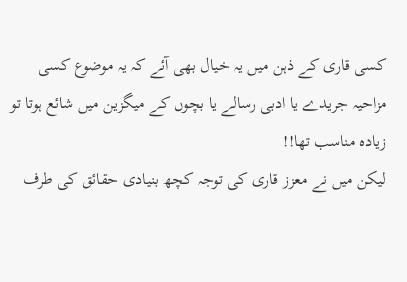کسی قاری کے ذہن میں یہ خیال بھی آئے کہ یہ موضوع کسی مزاحیہ جریدے یا ادبی رسالے یا بچوں کے میگزین میں شائع ہوتا تو زیادہ مناسب تھا!!
لیکن میں نے معزز قاری کی توجہ کچھ بنیادی حقائق کی طرف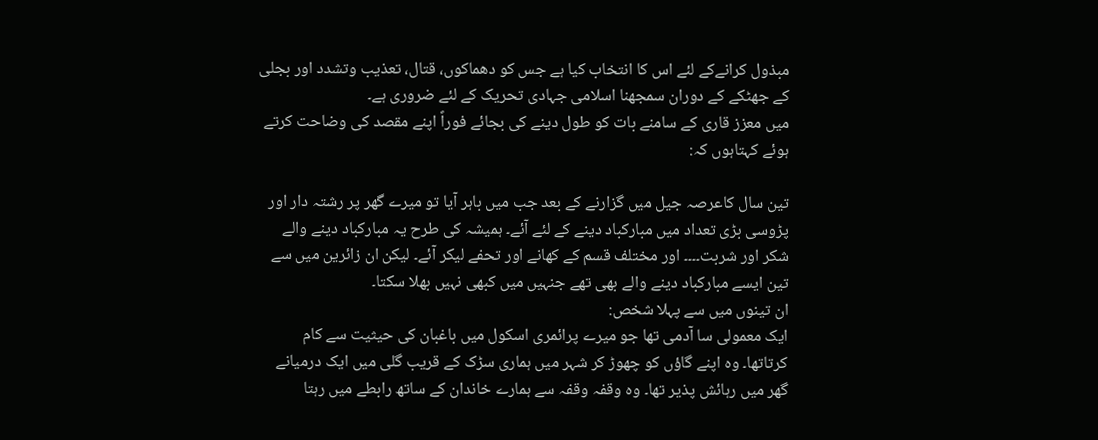مبذول کرانےکے لئے اس کا انتخاب کیا ہے جس کو دھماکوں، قتال، تعذیب وتشدد اور بجلی کے جھٹکے کے دوران سمجھنا اسلامی جہادی تحریک کے لئے ضروری ہے۔
میں معزز قاری کے سامنے بات کو طول دینے کی بجائے فوراً اپنے مقصد کی وضاحت کرتے ہوئے کہتاہوں کہ:

تین سال کاعرصہ جیل میں گزارنے کے بعد جب میں باہر آیا تو میرے گھر پر رشتہ دار اور پڑوسی بڑی تعداد میں مبارکباد دینے کے لئے آئے۔ ہمیشہ کی طرح یہ مبارکباد دینے والے شکر اور شربت۔۔۔۔ اور مختلف قسم کے کھانے اور تحفے لیکر آئے۔ لیکن ان زائرین میں سے تین ایسے مبارکباد دینے والے بھی تھے جنہیں میں کبھی نہیں بھلا سکتا۔
ان تینوں میں سے پہلا شخص:
ایک معمولی سا آدمی تھا جو میرے پرائمری اسکول میں باغبان کی حیثیت سے کام کرتاتھا۔ وہ اپنے گاؤں کو چھوڑ کر شہر میں ہماری سڑک کے قریب گلی میں ایک درمیانے گھر میں رہائش پذیر تھا۔ وہ وقفہ وقفہ سے ہمارے خاندان کے ساتھ رابطے میں رہتا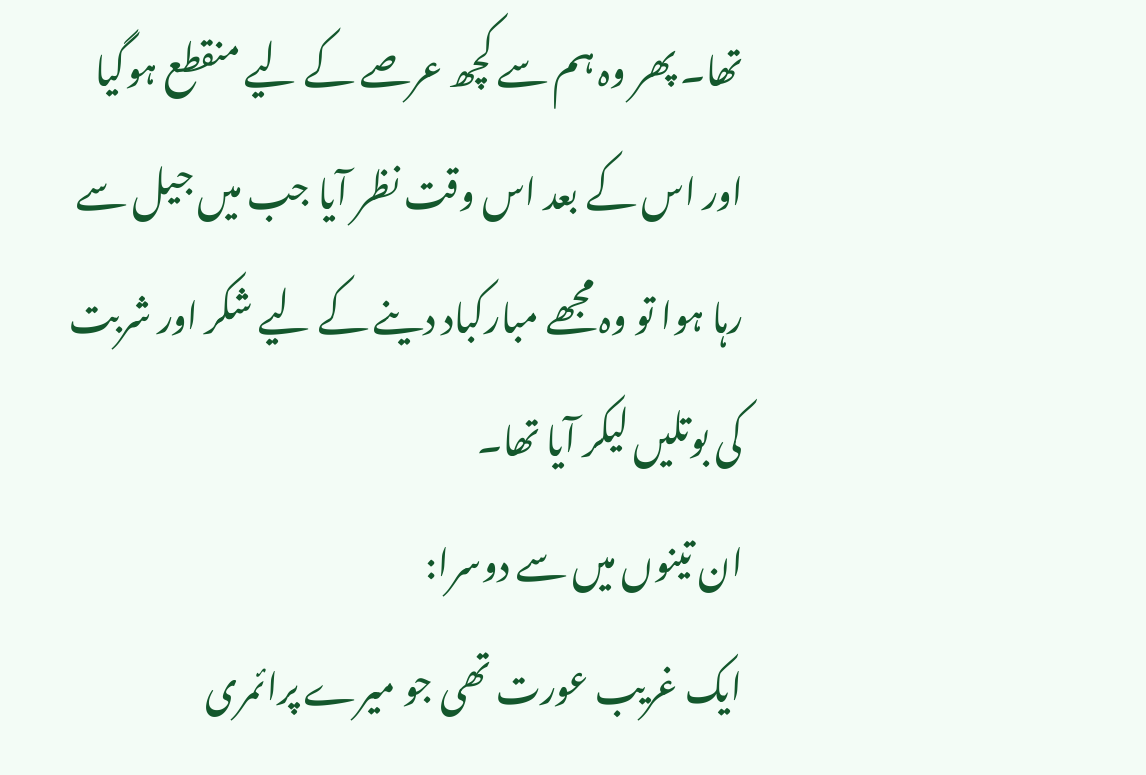تھا۔ پھر وہ ہم سے کچھ عرصے کے لیے منقطع ہوگیا اور اس کے بعد اس وقت نظر آیا جب میں جیل سے رہا ہوا تو وہ مجھے مبارکباد دینے کے لیے شکر اور شربت کی بوتلیں لیکر آیا تھا۔
ان تینوں میں سے دوسرا:
ایک غریب عورت تھی جو میرے پرائمری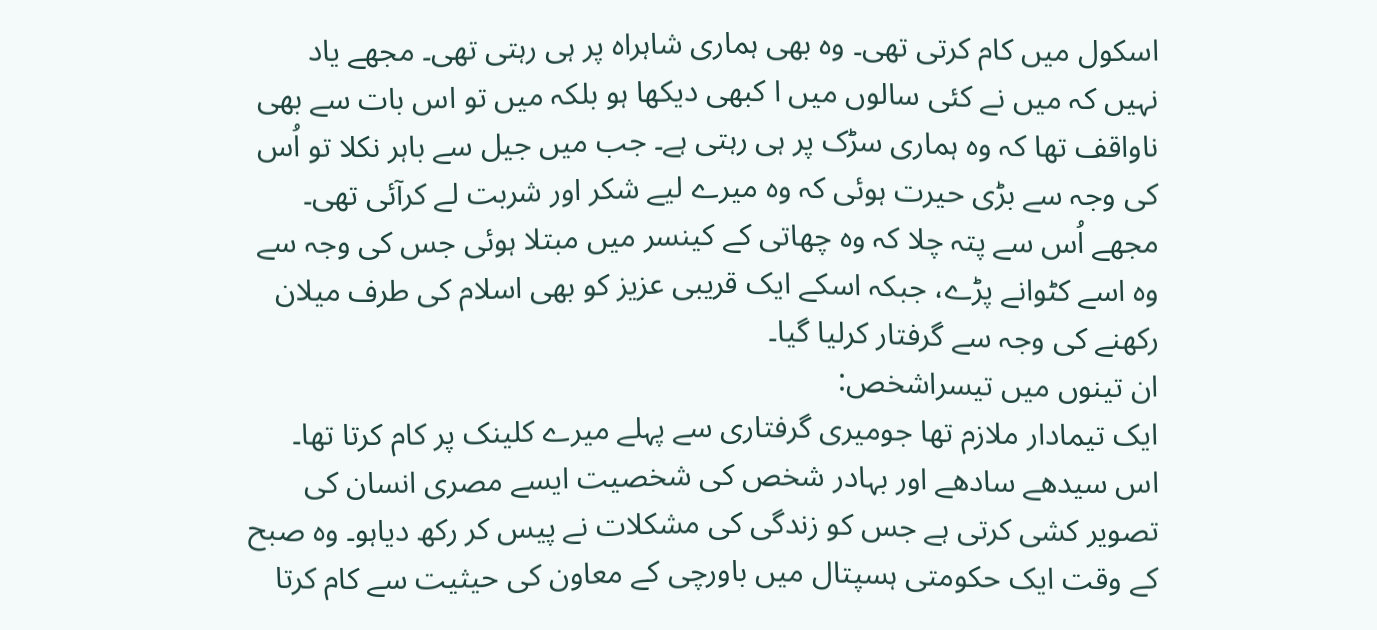اسکول میں کام کرتی تھی۔ وہ بھی ہماری شاہراہ پر ہی رہتی تھی۔ مجھے یاد نہیں کہ میں نے کئی سالوں میں ا کبھی دیکھا ہو بلکہ میں تو اس بات سے بھی ناواقف تھا کہ وہ ہماری سڑک پر ہی رہتی ہے۔ جب میں جیل سے باہر نکلا تو اُس کی وجہ سے بڑی حیرت ہوئی کہ وہ میرے لیے شکر اور شربت لے کرآئی تھی۔ مجھے اُس سے پتہ چلا کہ وہ چھاتی کے کینسر میں مبتلا ہوئی جس کی وجہ سے وہ اسے کٹوانے پڑے، جبکہ اسکے ایک قریبی عزیز کو بھی اسلام کی طرف میلان رکھنے کی وجہ سے گرفتار کرلیا گیا۔
ان تینوں میں تیسراشخص:
ایک تیمادار ملازم تھا جومیری گرفتاری سے پہلے میرے کلینک پر کام کرتا تھا۔ اس سیدھے سادھے اور بہادر شخص کی شخصیت ایسے مصری انسان کی تصویر کشی کرتی ہے جس کو زندگی کی مشکلات نے پیس کر رکھ دیاہو۔ وہ صبح کے وقت ایک حکومتی ہسپتال میں باورچی کے معاون کی حیثیت سے کام کرتا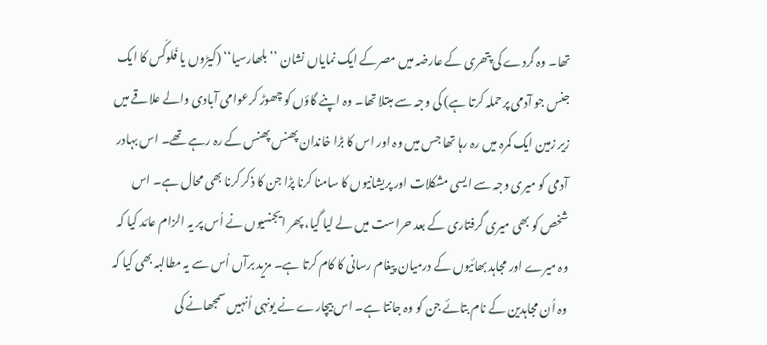تھا۔ وہ گردے کی پتھری کے عارضہ میں مصرکے ایک نمایاں نشان ’’بلھارسیا‘‘ (کیڑوں یا فَلوکَس کا ایک جنس جو آدمی پرحملہ کرتا ہے) کی وجہ سے مبتلا تھا۔ وہ اپنے گاؤں کو چھوڑ کرعوامی آبادی والے علاقے میں زیر زمین ایک کمرہ میں رہ رہا تھا جس میں وہ اور اس کا بڑا خاندان پھنس پھنس کے رہ رہے تھے۔ اس بہادر آدمی کو میری وجہ سے ایسی مشکلات اور پریشانیوں کا سامنا کرنا پڑا جن کا ذکر کرنا بھی محال ہے۔ اس شخص کو بھی میری گرفتاری کے بعد حراست میں لے لیا گیا، پھر ایجنسیوں نے اُس پر یہ الزام عائد کیا کہ وہ میرے اور مجاہد بھائیوں کے درمیان پیغام رسانی کا کام کرتا ہے۔ مزید برآں اُس سے یہ مطالبہ بھی کیا کہ وہ اُن مجاہدین کے نام بتائے جن کو وہ جانتا ہے۔ اس بیچارے نے یونہی اُنہیں سمجھانے کی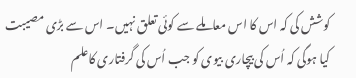کوشش کی کہ اس کا اس معاملے سے کوئی تعلق نہیں۔ اس سے بڑی مصیبت کیا ہوگی کہ اُس کی بیچاری بیوی کو جب اُس کی گرفتاری کاعلم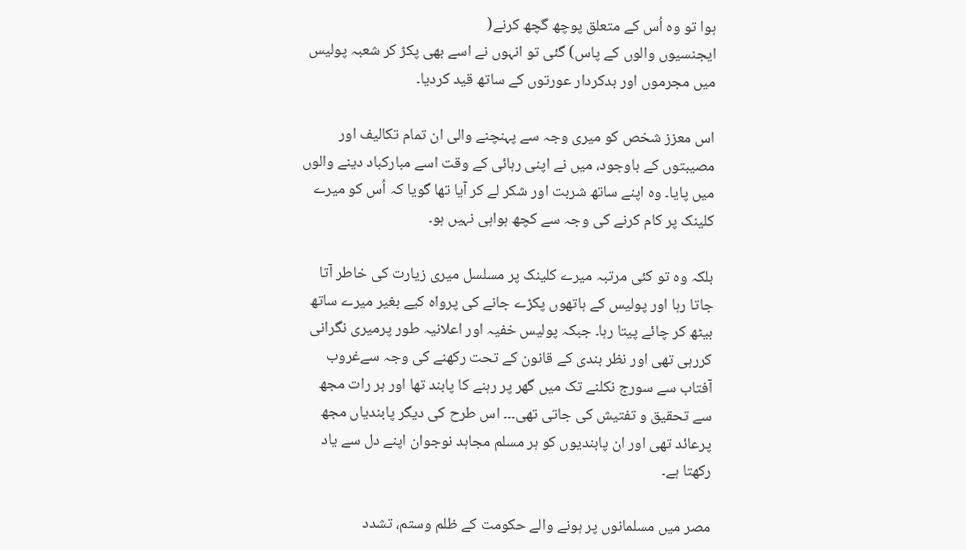ہوا تو وہ اُس کے متعلق پوچھ گچھ کرنے(
ایجنسیوں والوں کے پاس) گئی تو انہوں نے اسے بھی پکڑ کر شعبہ پولیس میں مجرموں اور بدکردار عورتوں کے ساتھ قید کردیا۔

اس معزز شخص کو میری وجہ سے پہنچنے والی ان تمام تکالیف اور مصیبتوں کے باوجود، میں نے اپنی رہائی کے وقت اسے مبارکباد دینے والوں میں پایا۔ وہ اپنے ساتھ شربت اور شکر لے کر آیا تھا گویا کہ اُس کو میرے کلینک پر کام کرنے کی وجہ سے کچھ ہواہی نہیں ہو۔

بلکہ وہ تو کئی مرتبہ میرے کلینک پر مسلسل میری زیارت کی خاطر آتا جاتا رہا اور پولیس کے ہاتھوں پکڑے جانے کی پرواہ کیے بغیر میرے ساتھ بیٹھ کر چائے پیتا رہا۔ جبکہ پولیس خفیہ اور اعلانیہ طور پرمیری نگرانی کررہی تھی اور نظر بندی کے قانون کے تحت رکھنے کی وجہ سےغروب آفتاب سے سورج نکلنے تک میں گھر پر رہنے کا پابند تھا اور ہر رات مجھ سے تحقیق و تفتیش کی جاتی تھی۔۔۔ اس طرح کی دیگر پابندیاں مجھ پرعائد تھی اور ان پابندیوں کو ہر مسلم مجاہد نوجوان اپنے دل سے یاد رکھتا ہے۔

مصر میں مسلمانوں پر ہونے والے حکومت کے ظلم وستم، تشدد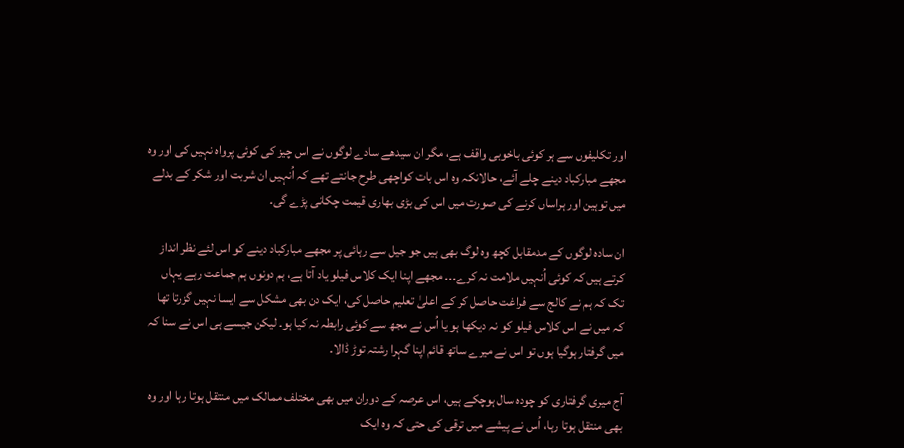اور تکلیفوں سے ہر کوئی باخوبی واقف ہے، مگر ان سیدھے سادے لوگوں نے اس چیز کی کوئی پرواہ نہیں کی اور وہ مجھے مبارکباد دینے چلے آئے، حالانکہ وہ اس بات کواچھی طرح جانتے تھے کہ اُنہیں ان شربت اور شکر کے بدلے میں توہین اور ہراساں کرنے کی صورت میں اس کی بڑی بھاری قیمت چکانی پڑے گی۔

ان سادہ لوگوں کے مدمقابل کچھ وہ لوگ بھی ہیں جو جیل سے رہائی پر مجھے مبارکباد دینے کو اس لئے نظر انداز کرتے ہیں کہ کوئی اُنہیں ملامت نہ کرے۔۔۔ مجھے اپنا ایک کلاس فیلو یاد آتا ہے، ہم دونوں ہم جماعت رہے یہاں تک کہ ہم نے کالج سے فراغت حاصل کر کے اعلیٰ تعلیم حاصل کی، ایک دن بھی مشکل سے ایسا نہیں گزرتا تھا کہ میں نے اس کلاس فیلو کو نہ دیکھا ہو یا اُس نے مجھ سے کوئی رابطہ نہ کیا ہو۔ لیکن جیسے ہی اس نے سنا کہ میں گرفتار ہوگیا ہوں تو اس نے میرے ساتھ قائم اپنا گہرا رشتہ توڑ ڈالا۔

آج میری گرفتاری کو چودہ سال ہوچکے ہیں، اس عرصہ کے دوران میں بھی مختلف ممالک میں منتقل ہوتا رہا اور وہ بھی منتقل ہوتا رہا، اُس نے پیشے میں ترقی کی حتی کہ وہ ایک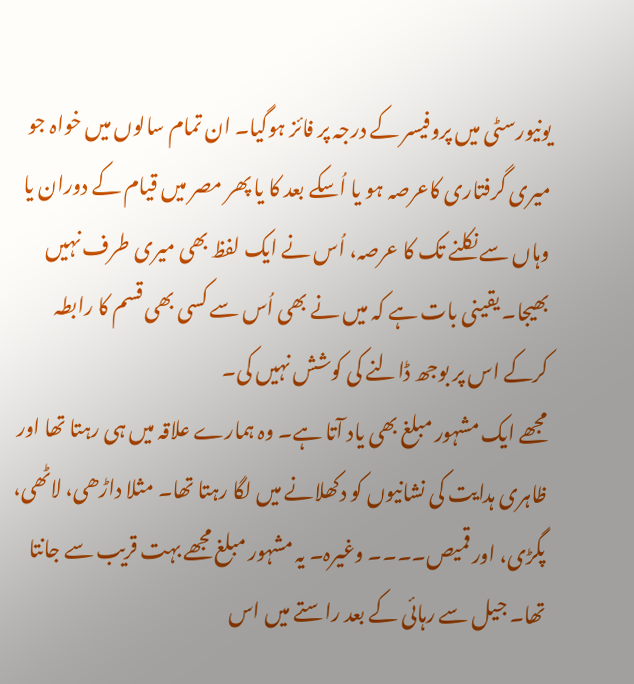یونیورسٹی میں پروفیسر کے درجہ پر فائز ہوگیا۔ ان تمام سالوں میں خواہ جو میری گرفتاری کاعرصہ ہو یا اُسکے بعد کا یا پھر مصر میں قیام کے دوران یا وہاں سے نکلنے تک کا عرصہ، اُس نے ایک لفظ بھی میری طرف نہیں بھیجا۔ یقینی بات ہے کہ میں نے بھی اُس سے کسی بھی قسم کا رابطہ کرکے اس پر بوجھ ڈالنے کی کوشش نہیں کی۔
مجھے ایک مشہور مبلغ بھی یاد آتا ہے۔ وہ ہمارے علاقہ میں ہی رہتا تھا اور ظاہری ہدایت کی نشانیوں کو دکھلانے میں لگا رہتا تھا۔ مثلا داڑھی، لاٹھی، پگڑی، اور قمیص۔۔۔۔ وغیرہ۔ یہ مشہور مبلغ مجھے بہت قریب سے جانتا تھا۔ جیل سے رہائی کے بعد راستے میں اس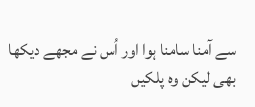سے آمنا سامنا ہوا اور اُس نے مجھے دیکھا بھی لیکن وہ پلکیں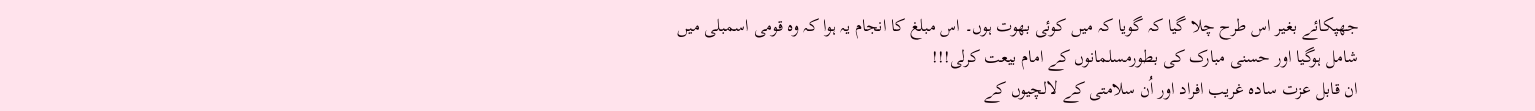جھپکائے بغیر اس طرح چلا گیا کہ گویا کہ میں کوئی بھوت ہوں۔ اس مبلغ کا انجام یہ ہوا کہ وہ قومی اسمبلی میں شامل ہوگیا اور حسنی مبارک کی بطورمسلمانوں کے امام بیعت کرلی!!!
ان قابل عزت سادہ غریب افراد اور اُن سلامتی کے لالچیوں کے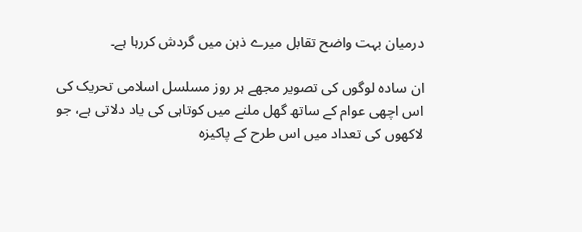درمیان بہت واضح تقابل میرے ذہن میں گردش کررہا ہے۔

ان سادہ لوگوں کی تصویر مجھے ہر روز مسلسل اسلامی تحریک کی اس اچھی عوام کے ساتھ گھل ملنے میں کوتاہی کی یاد دلاتی ہے، جو لاکھوں کی تعداد میں اس طرح کے پاکیزہ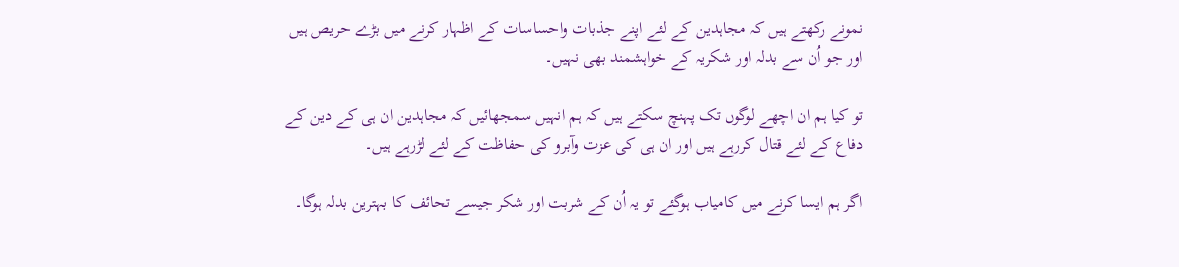نمونے رکھتے ہیں کہ مجاہدین کے لئے اپنے جذبات واحساسات کے اظہار کرنے میں بڑے حریص ہیں اور جو اُن سے بدلہ اور شکریہ کے خواہشمند بھی نہیں۔

تو کیا ہم ان اچھے لوگوں تک پہنچ سکتے ہیں کہ ہم انہیں سمجھائیں کہ مجاہدین ان ہی کے دین کے دفاع کے لئے قتال کررہے ہیں اور ان ہی کی عزت وآبرو کی حفاظت کے لئے لڑرہے ہیں۔

اگر ہم ایسا کرنے میں کامیاب ہوگئے تو یہ اُن کے شربت اور شکر جیسے تحائف کا بہترین بدلہ ہوگا۔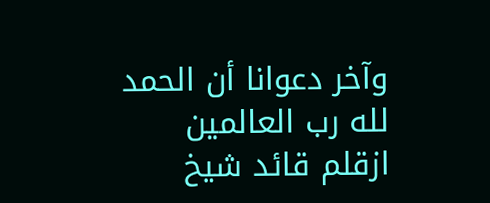وآخر دعوانا أن الحمد لله رب العالمين
ازقلم قائد شیخ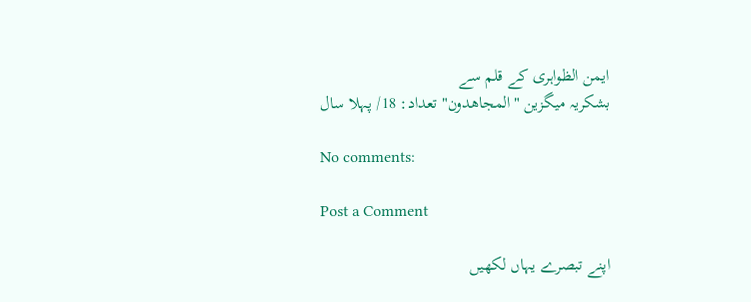ایمن الظواہری کے قلم سے
بشکریہ میگزین "المجاهدون" تعداد: 18/ پہلا سال

No comments:

Post a Comment

اپنے تبصرے یہاں لکھیں